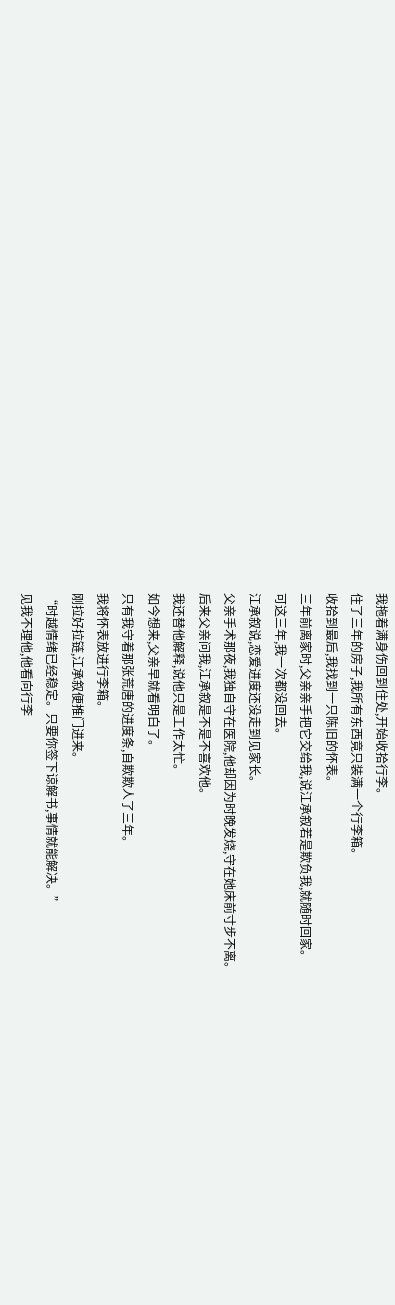我拖着满身伤回到住处,开始收拾行李。
住了三年的房子,我所有东西竟只装满一个行李箱。
收拾到最后,我找到一只陈旧的怀表。
三年前离家时,父亲亲手把它交给我,说江承叙若是欺负我,就随时回家。
可这三年,我一次都没回去。
江承叙说,恋爱进度还没走到见家长。
父亲手术那夜,我独自守在医院,他却因为时晚发烧,守在她床前寸步不离。
后来父亲问我,江承叙是不是不喜欢他。
我还替他解释,说他只是工作太忙。
如今想来,父亲早就看明白了。
只有我守着那张荒唐的进度条,自欺欺人了三年。
我将怀表放进行李箱。
刚拉好拉链,江承叙便推门进来。
“时越情绪已经稳定。只要你签下谅解书,事情就能解决。”
见我不理他,他看向行李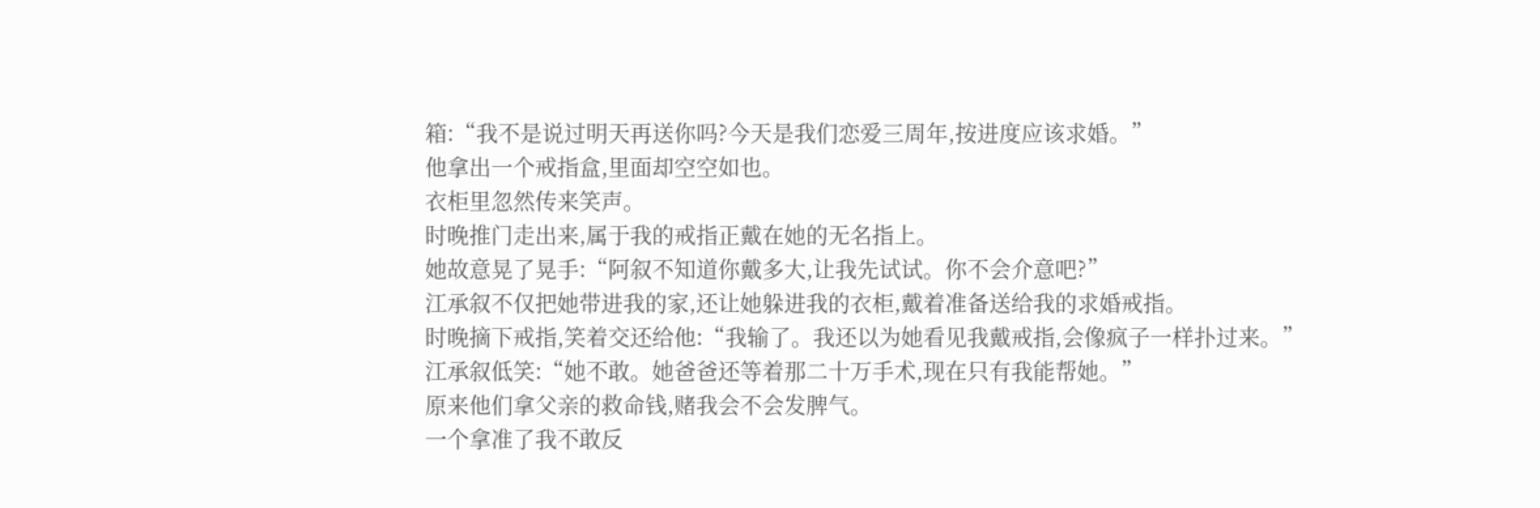箱:“我不是说过明天再送你吗?今天是我们恋爱三周年,按进度应该求婚。”
他拿出一个戒指盒,里面却空空如也。
衣柜里忽然传来笑声。
时晚推门走出来,属于我的戒指正戴在她的无名指上。
她故意晃了晃手:“阿叙不知道你戴多大,让我先试试。你不会介意吧?”
江承叙不仅把她带进我的家,还让她躲进我的衣柜,戴着准备送给我的求婚戒指。
时晚摘下戒指,笑着交还给他:“我输了。我还以为她看见我戴戒指,会像疯子一样扑过来。”
江承叙低笑:“她不敢。她爸爸还等着那二十万手术,现在只有我能帮她。”
原来他们拿父亲的救命钱,赌我会不会发脾气。
一个拿准了我不敢反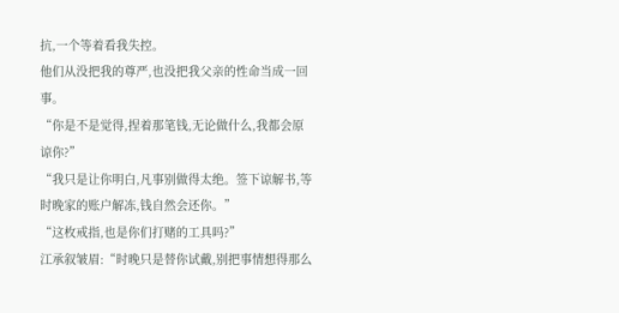抗,一个等着看我失控。
他们从没把我的尊严,也没把我父亲的性命当成一回事。
“你是不是觉得,捏着那笔钱,无论做什么,我都会原谅你?”
“我只是让你明白,凡事别做得太绝。签下谅解书,等时晚家的账户解冻,钱自然会还你。”
“这枚戒指,也是你们打赌的工具吗?”
江承叙皱眉:“时晚只是替你试戴,别把事情想得那么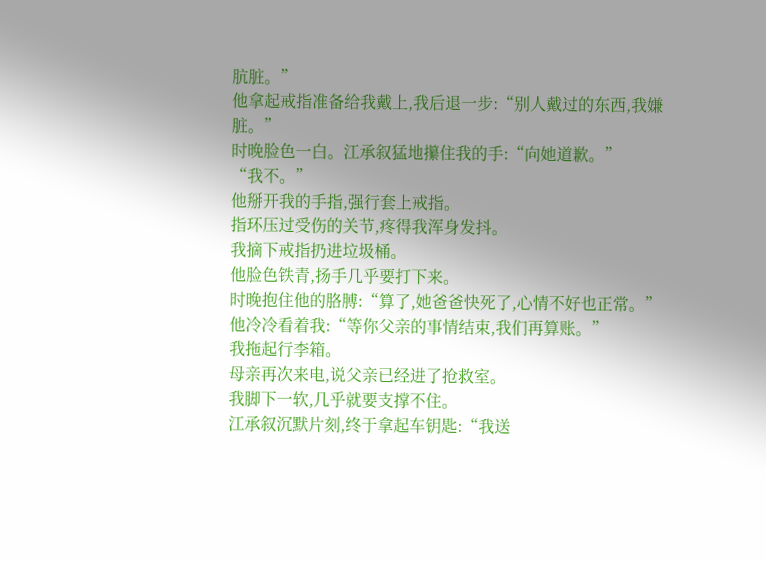肮脏。”
他拿起戒指准备给我戴上,我后退一步:“别人戴过的东西,我嫌脏。”
时晚脸色一白。江承叙猛地攥住我的手:“向她道歉。”
“我不。”
他掰开我的手指,强行套上戒指。
指环压过受伤的关节,疼得我浑身发抖。
我摘下戒指扔进垃圾桶。
他脸色铁青,扬手几乎要打下来。
时晚抱住他的胳膊:“算了,她爸爸快死了,心情不好也正常。”
他冷冷看着我:“等你父亲的事情结束,我们再算账。”
我拖起行李箱。
母亲再次来电,说父亲已经进了抢救室。
我脚下一软,几乎就要支撑不住。
江承叙沉默片刻,终于拿起车钥匙:“我送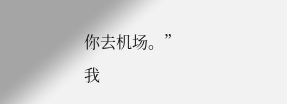你去机场。”
我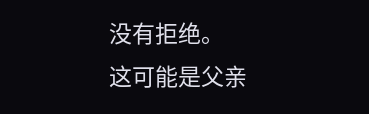没有拒绝。
这可能是父亲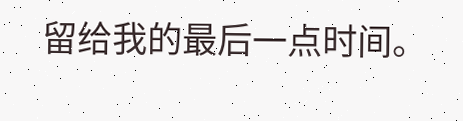留给我的最后一点时间。